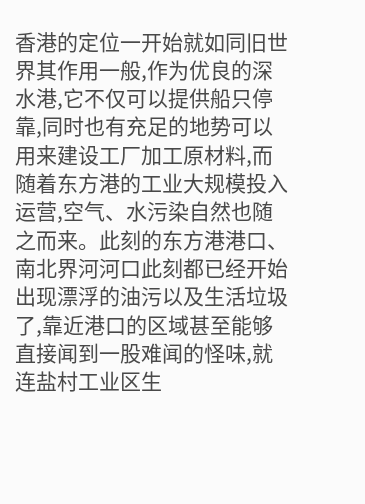香港的定位一开始就如同旧世界其作用一般,作为优良的深水港,它不仅可以提供船只停靠,同时也有充足的地势可以用来建设工厂加工原材料,而随着东方港的工业大规模投入运营,空气、水污染自然也随之而来。此刻的东方港港口、南北界河河口此刻都已经开始出现漂浮的油污以及生活垃圾了,靠近港口的区域甚至能够直接闻到一股难闻的怪味,就连盐村工业区生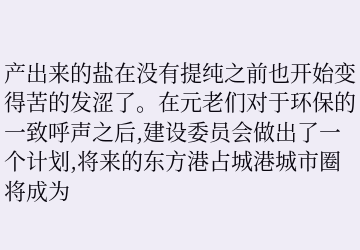产出来的盐在没有提纯之前也开始变得苦的发涩了。在元老们对于环保的一致呼声之后,建设委员会做出了一个计划,将来的东方港占城港城市圈将成为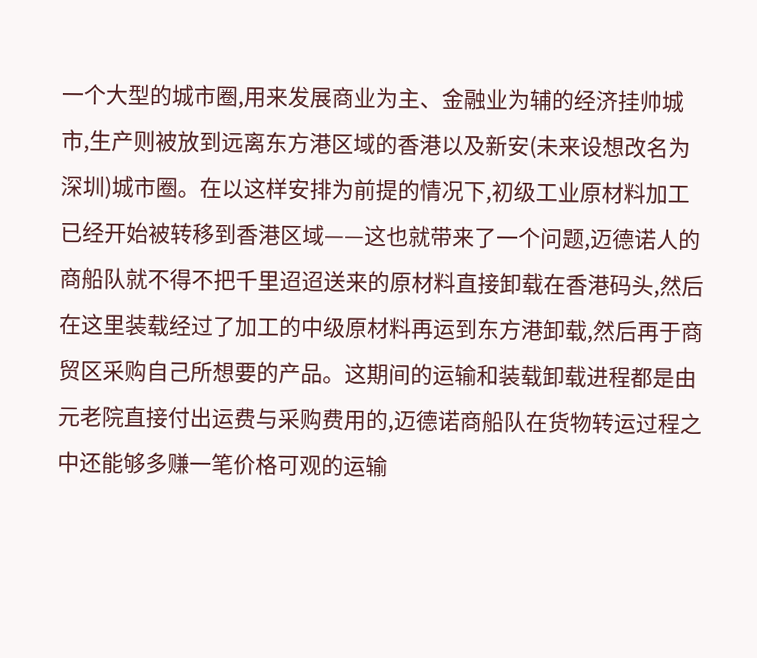一个大型的城市圈,用来发展商业为主、金融业为辅的经济挂帅城市,生产则被放到远离东方港区域的香港以及新安(未来设想改名为深圳)城市圈。在以这样安排为前提的情况下,初级工业原材料加工已经开始被转移到香港区域——这也就带来了一个问题,迈德诺人的商船队就不得不把千里迢迢送来的原材料直接卸载在香港码头,然后在这里装载经过了加工的中级原材料再运到东方港卸载,然后再于商贸区采购自己所想要的产品。这期间的运输和装载卸载进程都是由元老院直接付出运费与采购费用的,迈德诺商船队在货物转运过程之中还能够多赚一笔价格可观的运输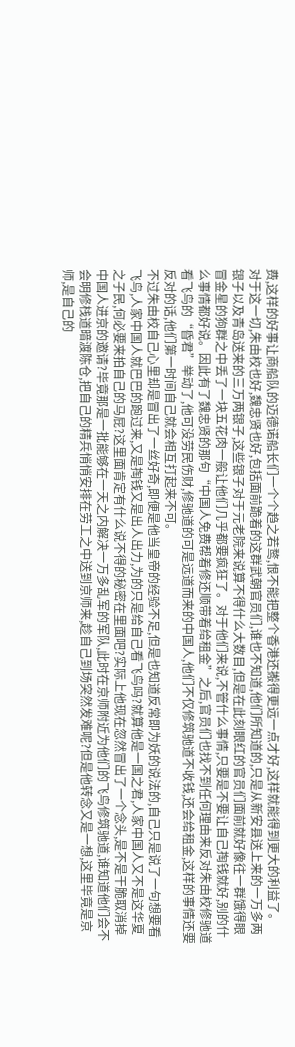费,这样的好事让商船队的迈德诺船长们一个个趋之若鹜,恨不能把整个香港还搬得更远一点才好,这样就能得到更大的利益了。
对于这一切,朱由校也好,魏忠贤也好,包括面前跪着的这群武朝官员们,谁也不知道,他们所知道的,只是从新安县送上来的一万多两银子以及青岛送来的三万两银子,这些银子对于元老院来说算不得什么大数目,但是在此刻眼红的官员们面前就好像往一群饿得眼冒金星的狗群之中丢了一块五花肉一般让他们几乎都要疯狂了。对于他们来说,不管什么事情,只要是不要让自己掏钱就好,别的什么事情都好说。因此有了魏忠贤的那句“中国人免费帮着修还顺带着给租金”之后,官员们也找不到任何理由来反对朱由校修驰道看飞鸟的“昏君”举动了,他可没劳民伤财,修驰道的可是远道而来的中国人,他们不仅修筑驰道不收钱,还会给租金,这样的事情还要反对的话,他们第一时间自己就会相互打起来不可。
不过朱由校自己心里却是冒出了一丝好奇,即便是他当皇帝的经验不足,但是也知道反常即为妖的说法的,自己只是说了一句想要看飞鸟,人家中国人就巴巴的跑过来,又是掏钱又是出人出力,为的只是给自己看飞鸟吗?就算他是一国之君,人家中国人又不是这华夏之子民,何必要来拍自己的马屁?这里面肯定有什么说不得的秘密在里面吧?实际上他现在忽然冒出了一个念头,是不是干脆取消掉中国人进京的邀请?毕竟那是一批能够在一天之内解决一万多乱军的军队,此时在京师附近为他们的飞鸟修筑驰道,谁知道他们会不会明修栈道暗渡陈仓,把自己的精兵悄悄安排在劳工之中送到京师来,趁自己到场突然发难呢?但是他转念又是一想,这里毕竟是京师,是自己的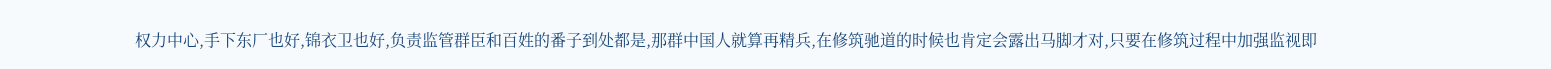权力中心,手下东厂也好,锦衣卫也好,负责监管群臣和百姓的番子到处都是,那群中国人就算再精兵,在修筑驰道的时候也肯定会露出马脚才对,只要在修筑过程中加强监视即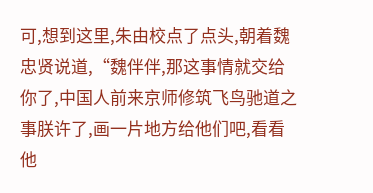可,想到这里,朱由校点了点头,朝着魏忠贤说道,“魏伴伴,那这事情就交给你了,中国人前来京师修筑飞鸟驰道之事朕许了,画一片地方给他们吧,看看他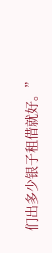们出多少银子租借就好。”